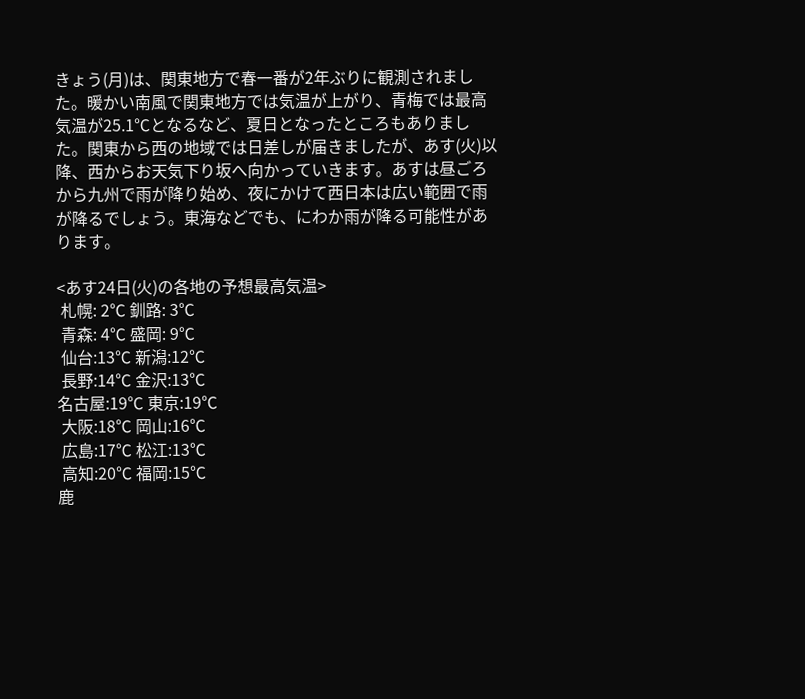きょう(月)は、関東地方で春一番が2年ぶりに観測されました。暖かい南風で関東地方では気温が上がり、青梅では最高気温が25.1℃となるなど、夏日となったところもありました。関東から西の地域では日差しが届きましたが、あす(火)以降、西からお天気下り坂へ向かっていきます。あすは昼ごろから九州で雨が降り始め、夜にかけて西日本は広い範囲で雨が降るでしょう。東海などでも、にわか雨が降る可能性があります。

<あす24日(火)の各地の予想最高気温>
 札幌: 2℃ 釧路: 3℃
 青森: 4℃ 盛岡: 9℃
 仙台:13℃ 新潟:12℃
 長野:14℃ 金沢:13℃
名古屋:19℃ 東京:19℃
 大阪:18℃ 岡山:16℃
 広島:17℃ 松江:13℃
 高知:20℃ 福岡:15℃
鹿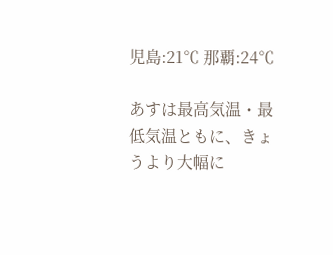児島:21℃ 那覇:24℃

あすは最高気温・最低気温ともに、きょうより大幅に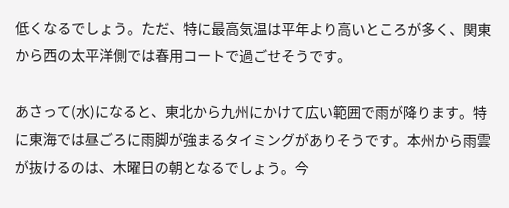低くなるでしょう。ただ、特に最高気温は平年より高いところが多く、関東から西の太平洋側では春用コートで過ごせそうです。

あさって(水)になると、東北から九州にかけて広い範囲で雨が降ります。特に東海では昼ごろに雨脚が強まるタイミングがありそうです。本州から雨雲が抜けるのは、木曜日の朝となるでしょう。今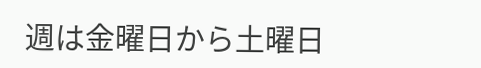週は金曜日から土曜日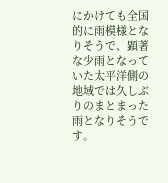にかけても全国的に雨模様となりそうで、顕著な少雨となっていた太平洋側の地域では久しぶりのまとまった雨となりそうです。